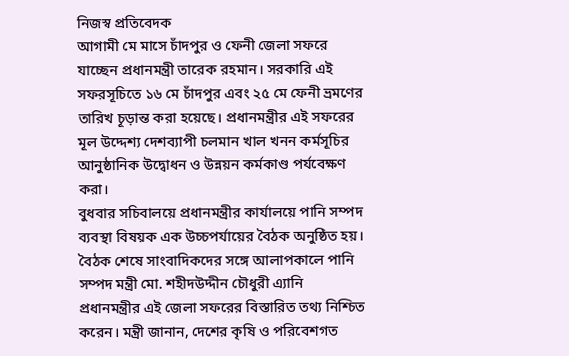নিজস্ব প্রতিবেদক
আগামী মে মাসে চাঁদপুর ও ফেনী জেলা সফরে যাচ্ছেন প্রধানমন্ত্রী তারেক রহমান। সরকারি এই সফরসূচিতে ১৬ মে চাঁদপুর এবং ২৫ মে ফেনী ভ্রমণের তারিখ চূড়ান্ত করা হয়েছে। প্রধানমন্ত্রীর এই সফরের মূল উদ্দেশ্য দেশব্যাপী চলমান খাল খনন কর্মসূচির আনুষ্ঠানিক উদ্বোধন ও উন্নয়ন কর্মকাণ্ড পর্যবেক্ষণ করা।
বুধবার সচিবালয়ে প্রধানমন্ত্রীর কার্যালয়ে পানি সম্পদ ব্যবস্থা বিষয়ক এক উচ্চপর্যায়ের বৈঠক অনুষ্ঠিত হয়। বৈঠক শেষে সাংবাদিকদের সঙ্গে আলাপকালে পানি সম্পদ মন্ত্রী মো. শহীদউদ্দীন চৌধুরী এ্যানি প্রধানমন্ত্রীর এই জেলা সফরের বিস্তারিত তথ্য নিশ্চিত করেন। মন্ত্রী জানান, দেশের কৃষি ও পরিবেশগত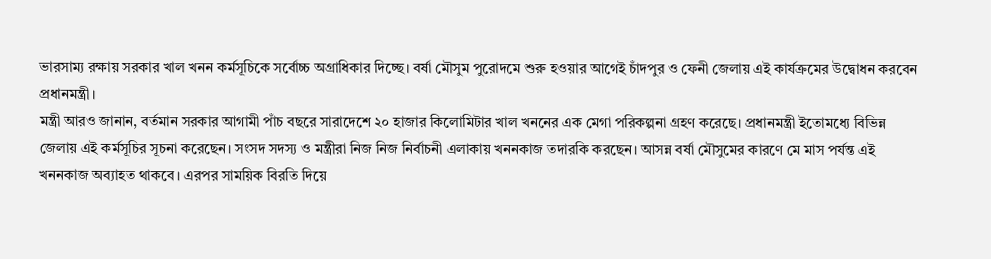ভারসাম্য রক্ষায় সরকার খাল খনন কর্মসূচিকে সর্বোচ্চ অগ্রাধিকার দিচ্ছে। বর্ষা মৌসুম পুরোদমে শুরু হওয়ার আগেই চাঁদপুর ও ফেনী জেলায় এই কার্যক্রমের উদ্বোধন করবেন প্রধানমন্ত্রী।
মন্ত্রী আরও জানান, বর্তমান সরকার আগামী পাঁচ বছরে সারাদেশে ২০ হাজার কিলোমিটার খাল খননের এক মেগা পরিকল্পনা গ্রহণ করেছে। প্রধানমন্ত্রী ইতোমধ্যে বিভিন্ন জেলায় এই কর্মসূচির সূচনা করেছেন। সংসদ সদস্য ও মন্ত্রীরা নিজ নিজ নির্বাচনী এলাকায় খননকাজ তদারকি করছেন। আসন্ন বর্ষা মৌসুমের কারণে মে মাস পর্যন্ত এই খননকাজ অব্যাহত থাকবে। এরপর সাময়িক বিরতি দিয়ে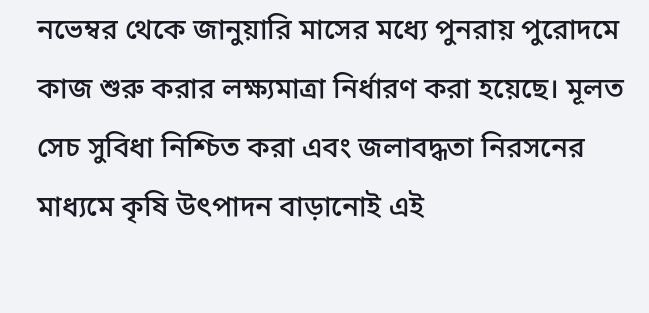নভেম্বর থেকে জানুয়ারি মাসের মধ্যে পুনরায় পুরোদমে কাজ শুরু করার লক্ষ্যমাত্রা নির্ধারণ করা হয়েছে। মূলত সেচ সুবিধা নিশ্চিত করা এবং জলাবদ্ধতা নিরসনের মাধ্যমে কৃষি উৎপাদন বাড়ানোই এই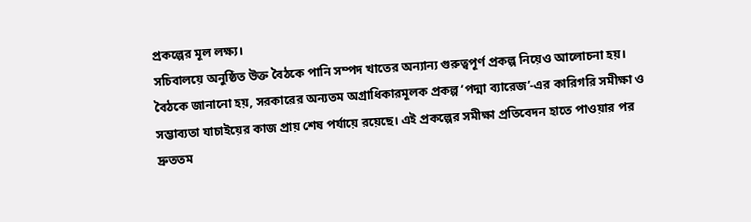প্রকল্পের মূল লক্ষ্য।
সচিবালয়ে অনুষ্ঠিত উক্ত বৈঠকে পানি সম্পদ খাতের অন্যান্য গুরুত্বপূর্ণ প্রকল্প নিয়েও আলোচনা হয়। বৈঠকে জানানো হয়, সরকারের অন্যতম অগ্রাধিকারমূলক প্রকল্প ‘পদ্মা ব্যারেজ’-এর কারিগরি সমীক্ষা ও সম্ভাব্যতা যাচাইয়ের কাজ প্রায় শেষ পর্যায়ে রয়েছে। এই প্রকল্পের সমীক্ষা প্রতিবেদন হাতে পাওয়ার পর দ্রুততম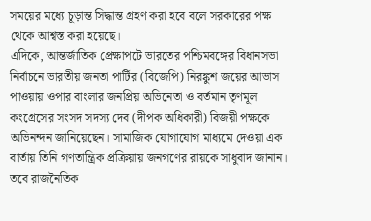সময়ের মধ্যে চূড়ান্ত সিদ্ধান্ত গ্রহণ করা হবে বলে সরকারের পক্ষ থেকে আশ্বস্ত করা হয়েছে।
এদিকে, আন্তর্জাতিক প্রেক্ষাপটে ভারতের পশ্চিমবঙ্গের বিধানসভা নির্বাচনে ভারতীয় জনতা পার্টির (বিজেপি) নিরঙ্কুশ জয়ের আভাস পাওয়ায় ওপার বাংলার জনপ্রিয় অভিনেতা ও বর্তমান তৃণমূল কংগ্রেসের সংসদ সদস্য দেব (দীপক অধিকারী) বিজয়ী পক্ষকে অভিনন্দন জানিয়েছেন। সামাজিক যোগাযোগ মাধ্যমে দেওয়া এক বার্তায় তিনি গণতান্ত্রিক প্রক্রিয়ায় জনগণের রায়কে সাধুবাদ জানান। তবে রাজনৈতিক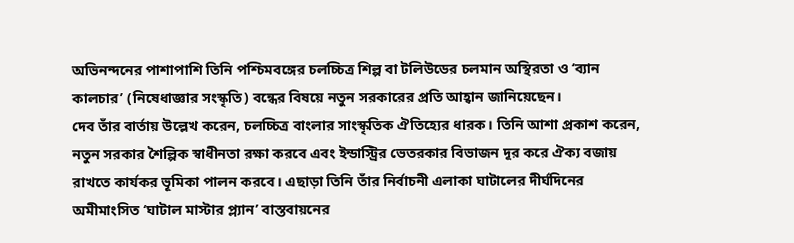অভিনন্দনের পাশাপাশি তিনি পশ্চিমবঙ্গের চলচ্চিত্র শিল্প বা টলিউডের চলমান অস্থিরতা ও ‘ব্যান কালচার’ (নিষেধাজ্ঞার সংস্কৃতি) বন্ধের বিষয়ে নতুন সরকারের প্রতি আহ্বান জানিয়েছেন।
দেব তাঁর বার্তায় উল্লেখ করেন, চলচ্চিত্র বাংলার সাংস্কৃতিক ঐতিহ্যের ধারক। তিনি আশা প্রকাশ করেন, নতুন সরকার শৈল্পিক স্বাধীনতা রক্ষা করবে এবং ইন্ডাস্ট্রির ভেতরকার বিভাজন দূর করে ঐক্য বজায় রাখতে কার্যকর ভূমিকা পালন করবে। এছাড়া তিনি তাঁর নির্বাচনী এলাকা ঘাটালের দীর্ঘদিনের অমীমাংসিত ‘ঘাটাল মাস্টার প্ল্যান’ বাস্তবায়নের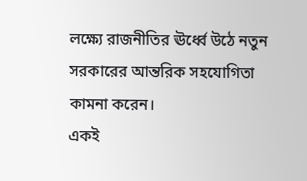লক্ষ্যে রাজনীতির ঊর্ধ্বে উঠে নতুন সরকারের আন্তরিক সহযোগিতা কামনা করেন।
একই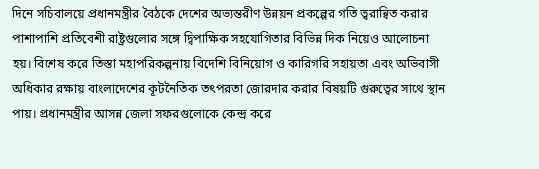দিনে সচিবালয়ে প্রধানমন্ত্রীর বৈঠকে দেশের অভ্যন্তরীণ উন্নয়ন প্রকল্পের গতি ত্বরান্বিত করার পাশাপাশি প্রতিবেশী রাষ্ট্রগুলোর সঙ্গে দ্বিপাক্ষিক সহযোগিতার বিভিন্ন দিক নিয়েও আলোচনা হয়। বিশেষ করে তিস্তা মহাপরিকল্পনায় বিদেশি বিনিয়োগ ও কারিগরি সহায়তা এবং অভিবাসী অধিকার রক্ষায় বাংলাদেশের কূটনৈতিক তৎপরতা জোরদার করার বিষয়টি গুরুত্বের সাথে স্থান পায়। প্রধানমন্ত্রীর আসন্ন জেলা সফরগুলোকে কেন্দ্র করে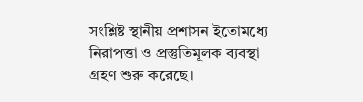সংশ্লিষ্ট স্থানীয় প্রশাসন ইতোমধ্যে নিরাপত্তা ও প্রস্তুতিমূলক ব্যবস্থা গ্রহণ শুরু করেছে।